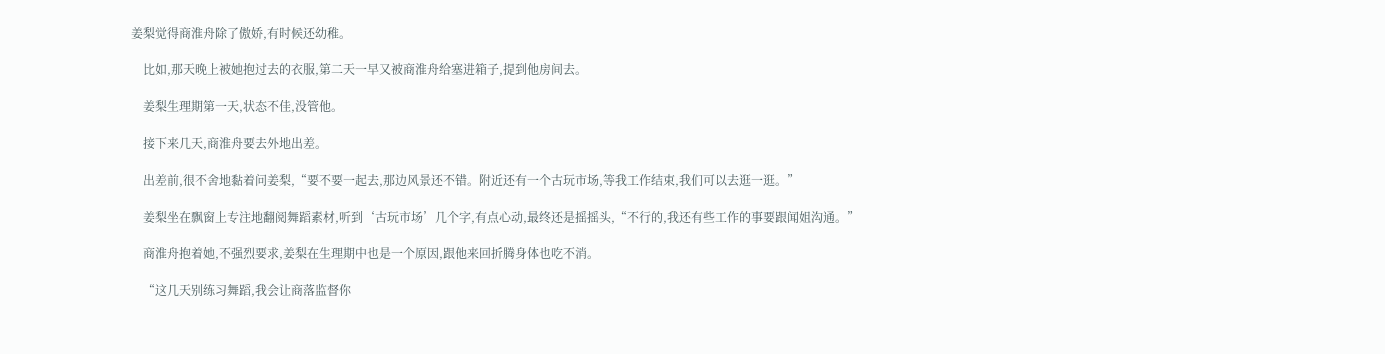姜梨觉得商淮舟除了傲娇,有时候还幼稚。

    比如,那天晚上被她抱过去的衣服,第二天一早又被商淮舟给塞进箱子,提到他房间去。

    姜梨生理期第一天,状态不佳,没管他。

    接下来几天,商淮舟要去外地出差。

    出差前,很不舍地黏着问姜梨,“要不要一起去,那边风景还不错。附近还有一个古玩市场,等我工作结束,我们可以去逛一逛。”

    姜梨坐在飘窗上专注地翻阅舞蹈素材,听到‘古玩市场’几个字,有点心动,最终还是摇摇头,“不行的,我还有些工作的事要跟闻姐沟通。”

    商淮舟抱着她,不强烈要求,姜梨在生理期中也是一个原因,跟他来回折腾身体也吃不消。

    “这几天别练习舞蹈,我会让商落监督你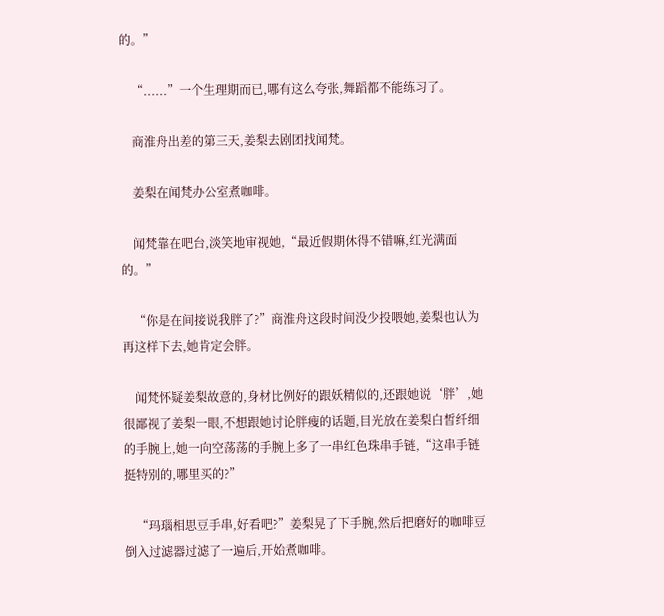的。”

    “......”一个生理期而已,哪有这么夸张,舞蹈都不能练习了。

    商淮舟出差的第三天,姜梨去剧团找闻梵。

    姜梨在闻梵办公室煮咖啡。

    闻梵靠在吧台,淡笑地审视她,“最近假期休得不错嘛,红光满面的。”

    “你是在间接说我胖了?”商淮舟这段时间没少投喂她,姜梨也认为再这样下去,她肯定会胖。

    闻梵怀疑姜梨故意的,身材比例好的跟妖精似的,还跟她说‘胖’,她很鄙视了姜梨一眼,不想跟她讨论胖瘦的话题,目光放在姜梨白皙纤细的手腕上,她一向空荡荡的手腕上多了一串红色珠串手链,“这串手链挺特别的,哪里买的?”

    “玛瑙相思豆手串,好看吧?”姜梨晃了下手腕,然后把磨好的咖啡豆倒入过滤器过滤了一遍后,开始煮咖啡。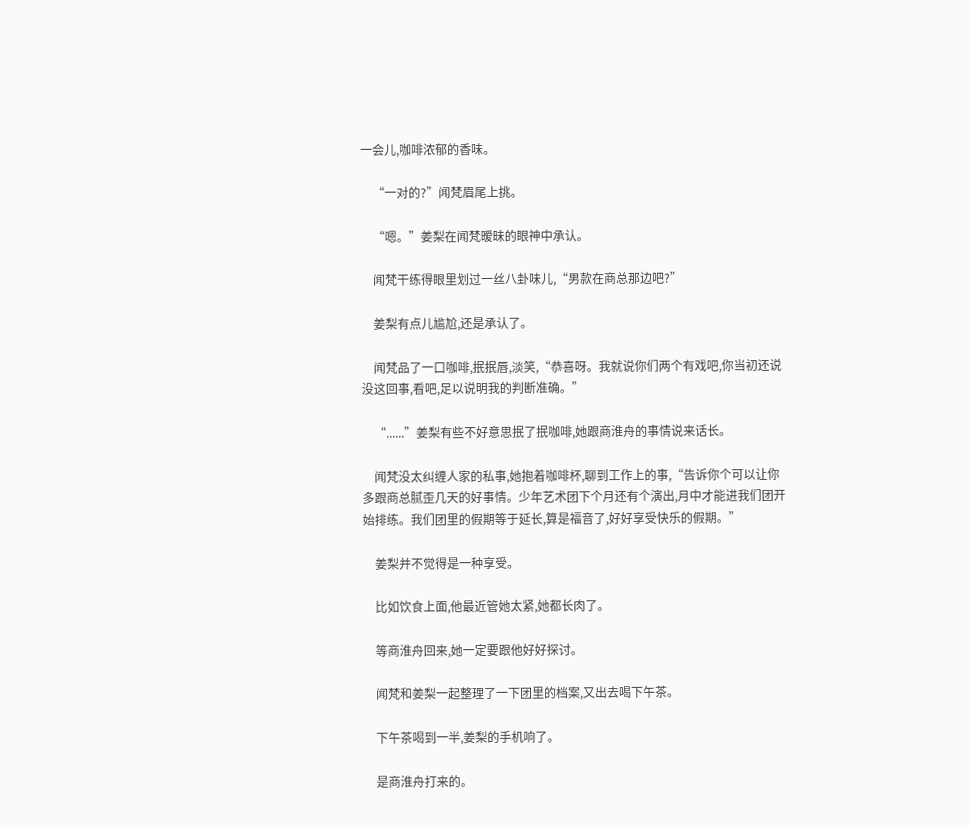一会儿,咖啡浓郁的香味。

    “一对的?”闻梵眉尾上挑。

    “嗯。”姜梨在闻梵暧昧的眼神中承认。

    闻梵干练得眼里划过一丝八卦味儿,“男款在商总那边吧?”

    姜梨有点儿尴尬,还是承认了。

    闻梵品了一口咖啡,抿抿唇,淡笑,“恭喜呀。我就说你们两个有戏吧,你当初还说没这回事,看吧,足以说明我的判断准确。”

    “......”姜梨有些不好意思抿了抿咖啡,她跟商淮舟的事情说来话长。

    闻梵没太纠缠人家的私事,她抱着咖啡杯,聊到工作上的事,“告诉你个可以让你多跟商总腻歪几天的好事情。少年艺术团下个月还有个演出,月中才能进我们团开始排练。我们团里的假期等于延长,算是福音了,好好享受快乐的假期。”

    姜梨并不觉得是一种享受。

    比如饮食上面,他最近管她太紧,她都长肉了。

    等商淮舟回来,她一定要跟他好好探讨。

    闻梵和姜梨一起整理了一下团里的档案,又出去喝下午茶。

    下午茶喝到一半,姜梨的手机响了。

    是商淮舟打来的。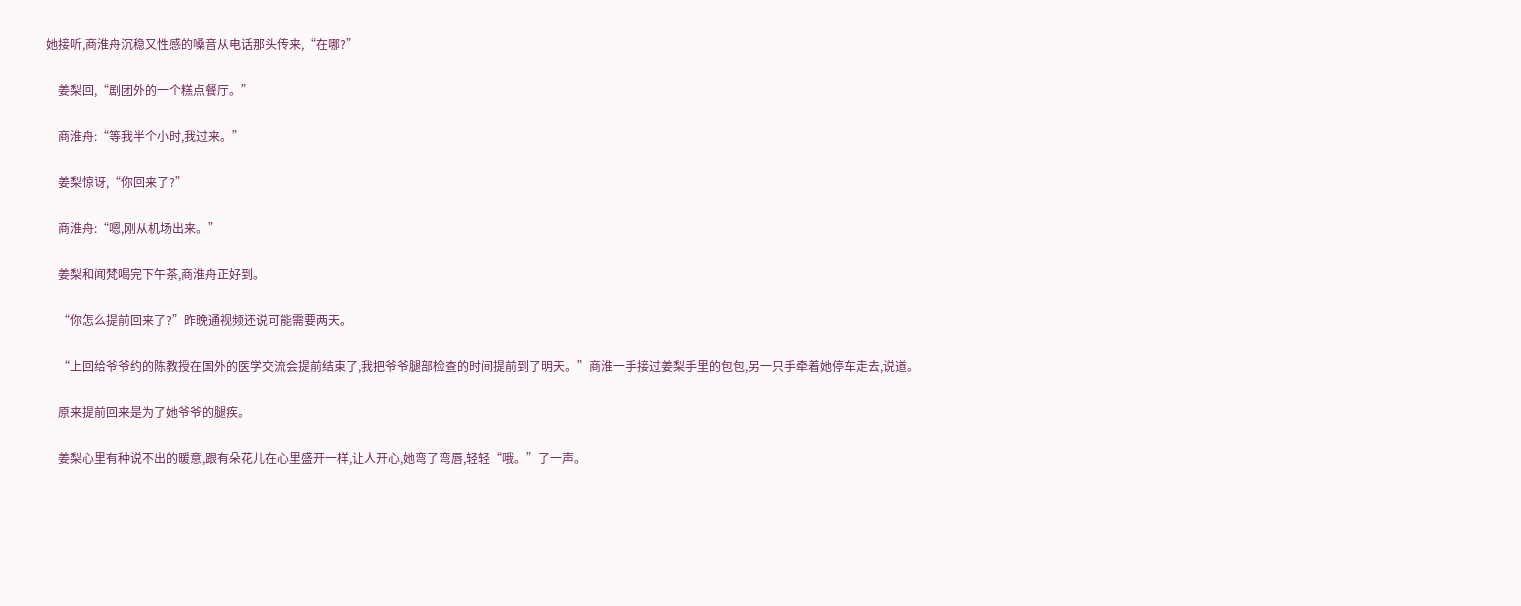她接听,商淮舟沉稳又性感的嗓音从电话那头传来,“在哪?”

    姜梨回,“剧团外的一个糕点餐厅。”

    商淮舟:“等我半个小时,我过来。”

    姜梨惊讶,“你回来了?”

    商淮舟:“嗯,刚从机场出来。”

    姜梨和闻梵喝完下午茶,商淮舟正好到。

    “你怎么提前回来了?”昨晚通视频还说可能需要两天。

    “上回给爷爷约的陈教授在国外的医学交流会提前结束了,我把爷爷腿部检查的时间提前到了明天。”商淮一手接过姜梨手里的包包,另一只手牵着她停车走去,说道。

    原来提前回来是为了她爷爷的腿疾。

    姜梨心里有种说不出的暖意,跟有朵花儿在心里盛开一样,让人开心,她弯了弯唇,轻轻“哦。”了一声。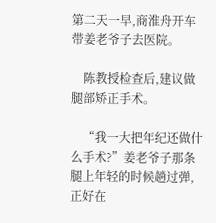第二天一早,商淮舟开车带姜老爷子去医院。

    陈教授检查后,建议做腿部矫正手术。

    “我一大把年纪还做什么手术?”姜老爷子那条腿上年轻的时候趟过弹,正好在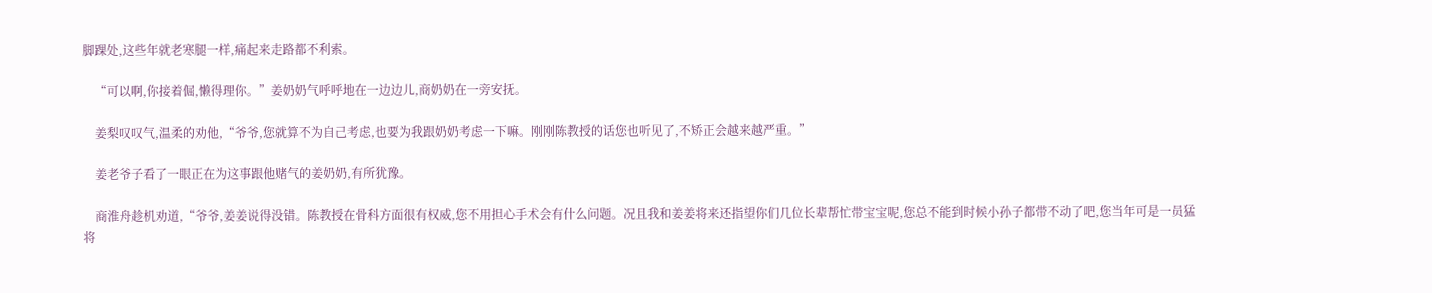脚踝处,这些年就老寒腿一样,痛起来走路都不利索。

    “可以啊,你接着倔,懒得理你。”姜奶奶气呼呼地在一边边儿,商奶奶在一旁安抚。

    姜梨叹叹气,温柔的劝他,“爷爷,您就算不为自己考虑,也要为我跟奶奶考虑一下嘛。刚刚陈教授的话您也听见了,不矫正会越来越严重。”

    姜老爷子看了一眼正在为这事跟他赌气的姜奶奶,有所犹豫。

    商淮舟趁机劝道,“爷爷,姜姜说得没错。陈教授在骨科方面很有权威,您不用担心手术会有什么问题。况且我和姜姜将来还指望你们几位长辈帮忙带宝宝呢,您总不能到时候小孙子都带不动了吧,您当年可是一员猛将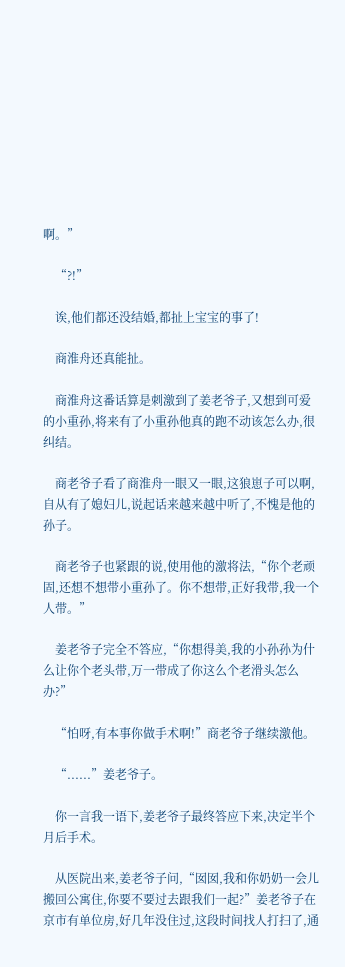啊。”

    “?!”

    诶,他们都还没结婚,都扯上宝宝的事了!

    商淮舟还真能扯。

    商淮舟这番话算是刺激到了姜老爷子,又想到可爱的小重孙,将来有了小重孙他真的跑不动该怎么办,很纠结。

    商老爷子看了商淮舟一眼又一眼,这狼崽子可以啊,自从有了媳妇儿,说起话来越来越中听了,不愧是他的孙子。

    商老爷子也紧跟的说,使用他的激将法,“你个老顽固,还想不想带小重孙了。你不想带,正好我带,我一个人带。”

    姜老爷子完全不答应,“你想得美,我的小孙孙为什么让你个老头带,万一带成了你这么个老滑头怎么办?”

    “怕呀,有本事你做手术啊!”商老爷子继续激他。

    “......”姜老爷子。

    你一言我一语下,姜老爷子最终答应下来,决定半个月后手术。

    从医院出来,姜老爷子问,“囡囡,我和你奶奶一会儿搬回公寓住,你要不要过去跟我们一起?”姜老爷子在京市有单位房,好几年没住过,这段时间找人打扫了,通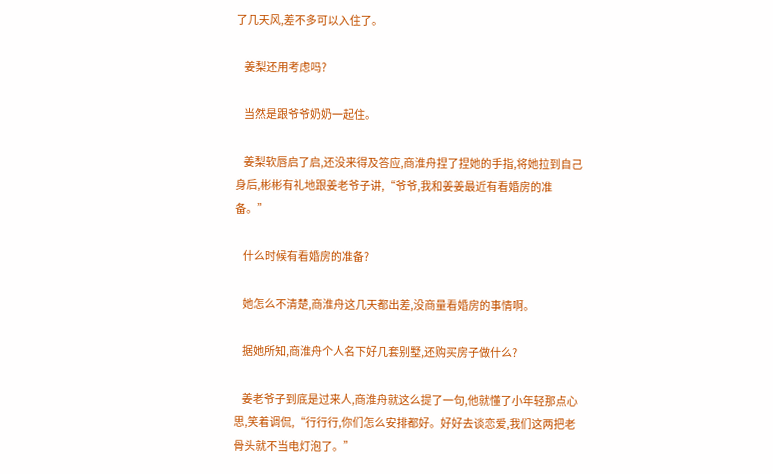了几天风,差不多可以入住了。

    姜梨还用考虑吗?

    当然是跟爷爷奶奶一起住。

    姜梨软唇启了启,还没来得及答应,商淮舟捏了捏她的手指,将她拉到自己身后,彬彬有礼地跟姜老爷子讲,“爷爷,我和姜姜最近有看婚房的准备。”

    什么时候有看婚房的准备?

    她怎么不清楚,商淮舟这几天都出差,没商量看婚房的事情啊。

    据她所知,商淮舟个人名下好几套别墅,还购买房子做什么?

    姜老爷子到底是过来人,商淮舟就这么提了一句,他就懂了小年轻那点心思,笑着调侃,“行行行,你们怎么安排都好。好好去谈恋爱,我们这两把老骨头就不当电灯泡了。”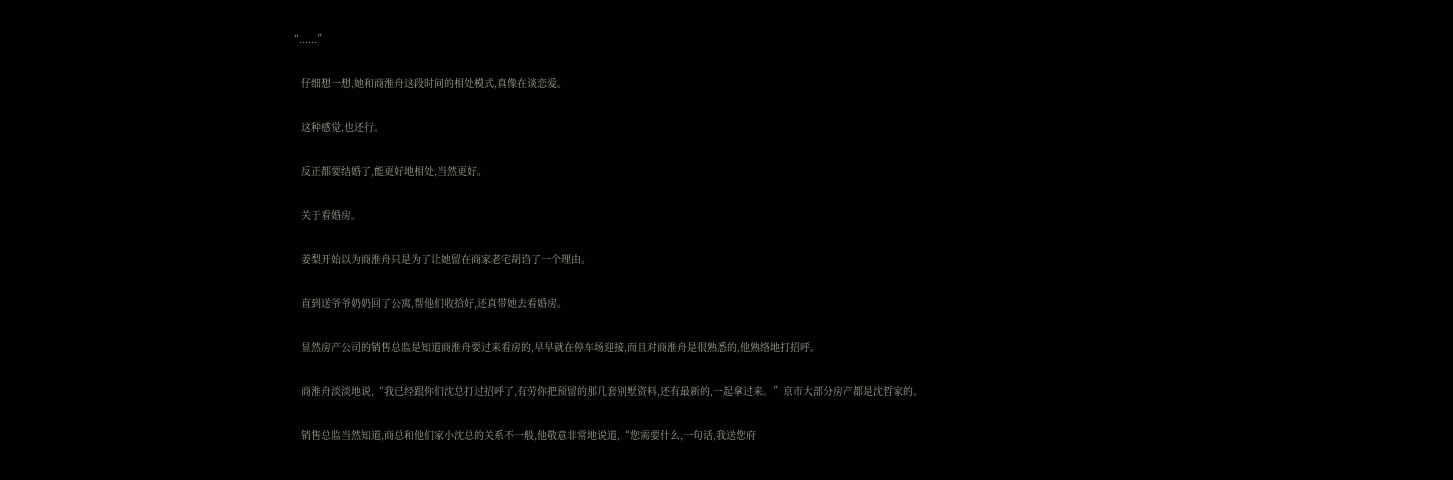“......”

    仔细想一想,她和商淮舟这段时间的相处模式,真像在谈恋爱。

    这种感觉,也还行。

    反正都要结婚了,能更好地相处,当然更好。

    关于看婚房。

    姜梨开始以为商淮舟只是为了让她留在商家老宅胡诌了一个理由。

    直到送爷爷奶奶回了公寓,帮他们收拾好,还真带她去看婚房。

    显然房产公司的销售总监是知道商淮舟要过来看房的,早早就在停车场迎接,而且对商淮舟是很熟悉的,他熟络地打招呼。

    商淮舟淡淡地说,“我已经跟你们沈总打过招呼了,有劳你把预留的那几套别墅资料,还有最新的,一起拿过来。”京市大部分房产都是沈哲家的。

    销售总监当然知道,商总和他们家小沈总的关系不一般,他敬意非常地说道,“您需要什么,一句话,我送您府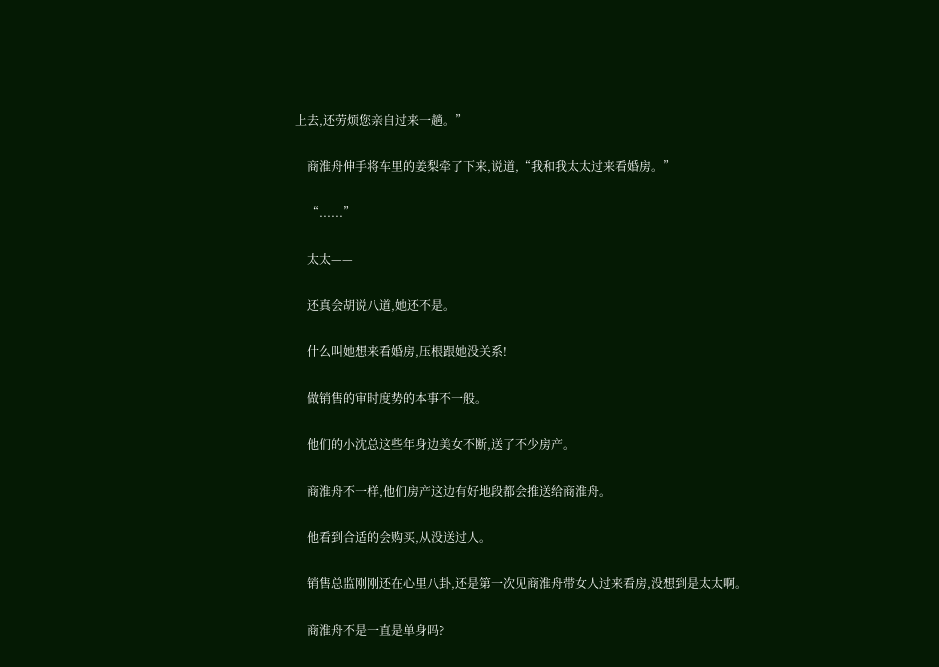上去,还劳烦您亲自过来一趟。”

    商淮舟伸手将车里的姜梨牵了下来,说道,“我和我太太过来看婚房。”

    “......”

    太太——

    还真会胡说八道,她还不是。

    什么叫她想来看婚房,压根跟她没关系!

    做销售的审时度势的本事不一般。

    他们的小沈总这些年身边美女不断,送了不少房产。

    商淮舟不一样,他们房产这边有好地段都会推送给商淮舟。

    他看到合适的会购买,从没送过人。

    销售总监刚刚还在心里八卦,还是第一次见商淮舟带女人过来看房,没想到是太太啊。

    商淮舟不是一直是单身吗?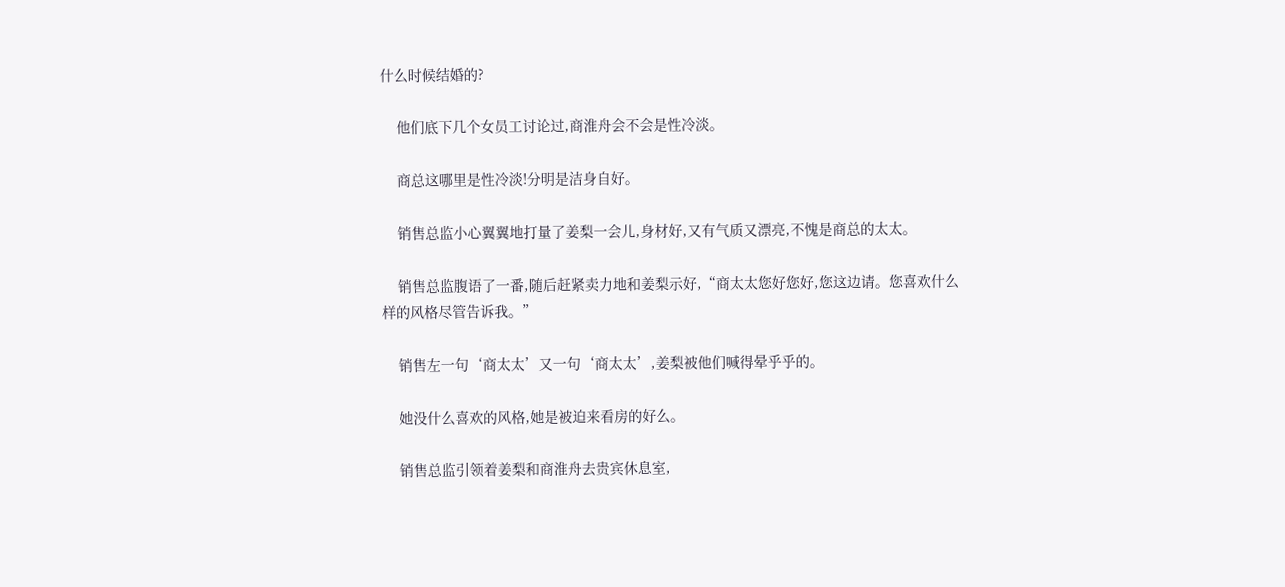什么时候结婚的?

    他们底下几个女员工讨论过,商淮舟会不会是性冷淡。

    商总这哪里是性冷淡!分明是洁身自好。

    销售总监小心翼翼地打量了姜梨一会儿,身材好,又有气质又漂亮,不愧是商总的太太。

    销售总监腹语了一番,随后赶紧卖力地和姜梨示好,“商太太您好您好,您这边请。您喜欢什么样的风格尽管告诉我。”

    销售左一句‘商太太’又一句‘商太太’,姜梨被他们喊得晕乎乎的。

    她没什么喜欢的风格,她是被迫来看房的好么。

    销售总监引领着姜梨和商淮舟去贵宾休息室,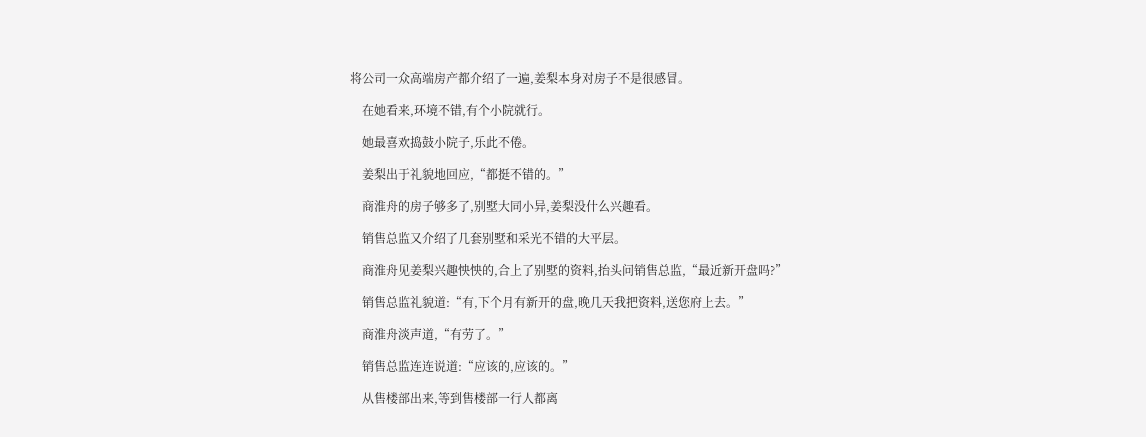将公司一众高端房产都介绍了一遍,姜梨本身对房子不是很感冒。

    在她看来,环境不错,有个小院就行。

    她最喜欢捣鼓小院子,乐此不倦。

    姜梨出于礼貌地回应,“都挺不错的。”

    商淮舟的房子够多了,别墅大同小异,姜梨没什么兴趣看。

    销售总监又介绍了几套别墅和采光不错的大平层。

    商淮舟见姜梨兴趣怏怏的,合上了别墅的资料,抬头问销售总监,“最近新开盘吗?”

    销售总监礼貌道:“有,下个月有新开的盘,晚几天我把资料,送您府上去。”

    商淮舟淡声道,“有劳了。”

    销售总监连连说道:“应该的,应该的。”

    从售楼部出来,等到售楼部一行人都离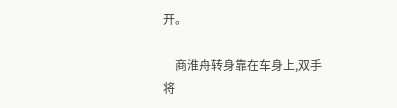开。

    商淮舟转身靠在车身上,双手将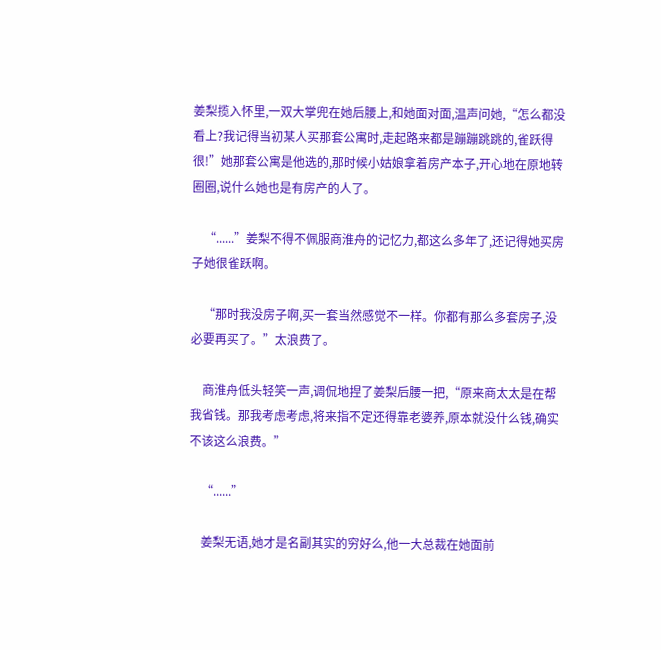姜梨揽入怀里,一双大掌兜在她后腰上,和她面对面,温声问她,“怎么都没看上?我记得当初某人买那套公寓时,走起路来都是蹦蹦跳跳的,雀跃得很!”她那套公寓是他选的,那时候小姑娘拿着房产本子,开心地在原地转圈圈,说什么她也是有房产的人了。

    “......”姜梨不得不佩服商淮舟的记忆力,都这么多年了,还记得她买房子她很雀跃啊。

    “那时我没房子啊,买一套当然感觉不一样。你都有那么多套房子,没必要再买了。”太浪费了。

    商淮舟低头轻笑一声,调侃地捏了姜梨后腰一把,“原来商太太是在帮我省钱。那我考虑考虑,将来指不定还得靠老婆养,原本就没什么钱,确实不该这么浪费。”

    “......”

    姜梨无语,她才是名副其实的穷好么,他一大总裁在她面前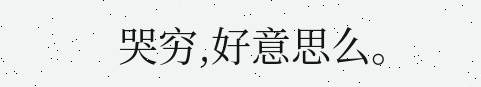哭穷,好意思么。